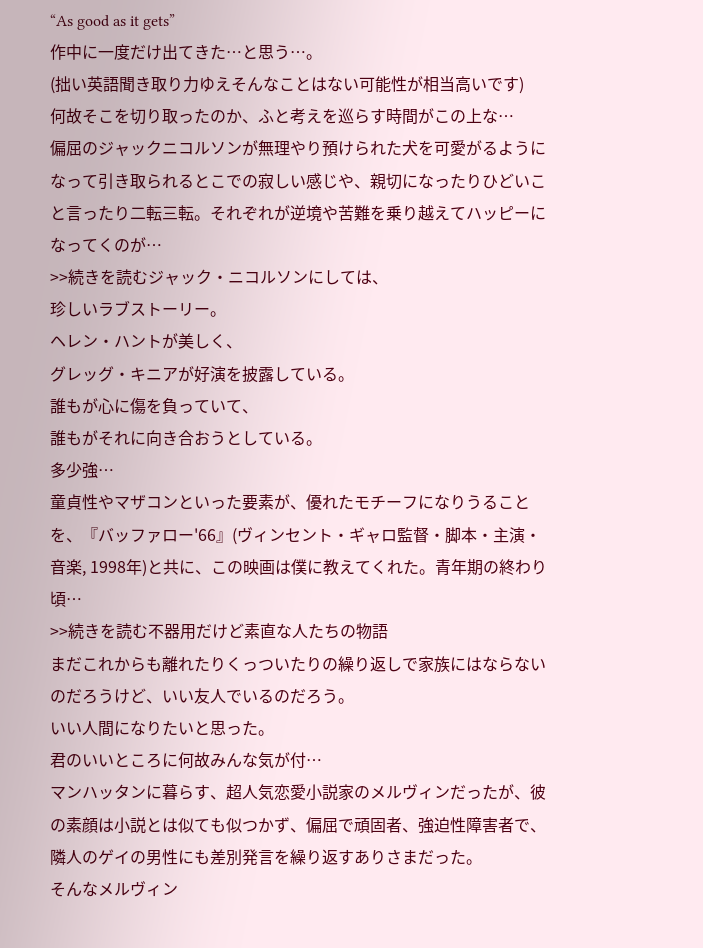“As good as it gets”
作中に一度だけ出てきた…と思う…。
(拙い英語聞き取り力ゆえそんなことはない可能性が相当高いです)
何故そこを切り取ったのか、ふと考えを巡らす時間がこの上な…
偏屈のジャックニコルソンが無理やり預けられた犬を可愛がるようになって引き取られるとこでの寂しい感じや、親切になったりひどいこと言ったり二転三転。それぞれが逆境や苦難を乗り越えてハッピーになってくのが…
>>続きを読むジャック・ニコルソンにしては、
珍しいラブストーリー。
ヘレン・ハントが美しく、
グレッグ・キニアが好演を披露している。
誰もが心に傷を負っていて、
誰もがそれに向き合おうとしている。
多少強…
童貞性やマザコンといった要素が、優れたモチーフになりうることを、『バッファロー'66』(ヴィンセント・ギャロ監督・脚本・主演・音楽, 1998年)と共に、この映画は僕に教えてくれた。青年期の終わり頃…
>>続きを読む不器用だけど素直な人たちの物語
まだこれからも離れたりくっついたりの繰り返しで家族にはならないのだろうけど、いい友人でいるのだろう。
いい人間になりたいと思った。
君のいいところに何故みんな気が付…
マンハッタンに暮らす、超人気恋愛小説家のメルヴィンだったが、彼の素顔は小説とは似ても似つかず、偏屈で頑固者、強迫性障害者で、隣人のゲイの男性にも差別発言を繰り返すありさまだった。
そんなメルヴィン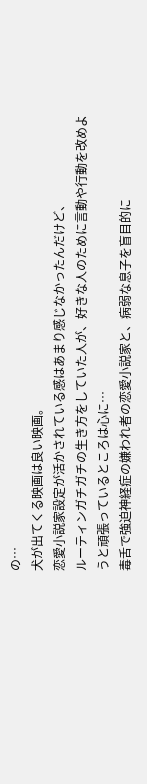の…
犬が出てくる映画は良い映画。
恋愛小説家設定が活かされている感はあまり感じなかったんだけど、
ルーティンガチガチの生き方をしていた人が、好きな人のために言動や行動を改めようと頑張っているところは心に…
毒舌で強迫神経症の嫌われ者の恋愛小説家と、病弱な息子を盲目的に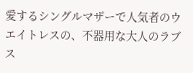愛するシングルマザーで人気者のウエイトレスの、不器用な大人のラブス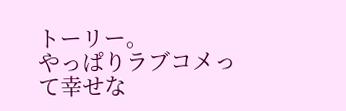トーリー。
やっぱりラブコメって幸せな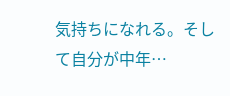気持ちになれる。そして自分が中年…